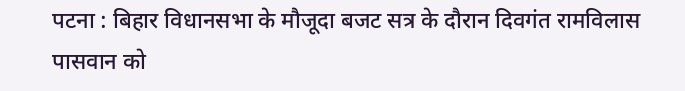पटना : बिहार विधानसभा के मौजूदा बजट सत्र के दौरान दिवगंत रामविलास पासवान को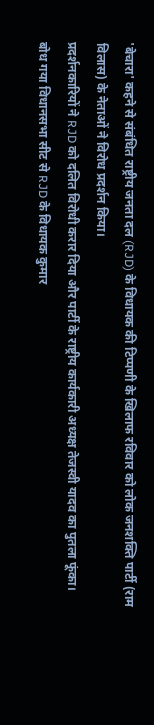'बेचारा' कहने से संबंधित राष्ट्रीय जनता दल (RJD) के विधायक की टिप्पणी के खिलाफ रविवार को लोक जनशक्ति पार्टी (राम विलास) के नेताओं ने विरोध प्रदर्शन किया।
प्रदर्शनकारियों ने RJD को दलित विरोधी करार दिया और पार्टी के राष्ट्रीय कार्यकारी अध्यक्ष तेजस्वी यादव का पुतला फूंका।
बोध गया विधानसभा सीट से RJD के विधायक कुमार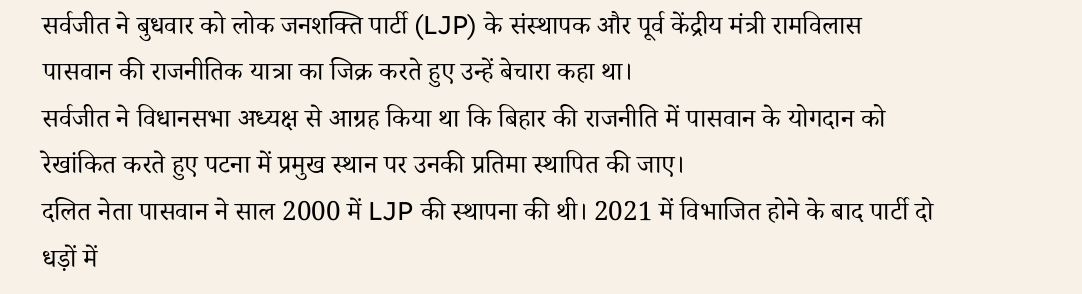सर्वजीत ने बुधवार को लोक जनशक्ति पार्टी (LJP) के संस्थापक और पूर्व केंद्रीय मंत्री रामविलास पासवान की राजनीतिक यात्रा का जिक्र करते हुए उन्हें बेचारा कहा था।
सर्वजीत ने विधानसभा अध्यक्ष से आग्रह किया था कि बिहार की राजनीति में पासवान के योगदान को रेखांकित करते हुए पटना में प्रमुख स्थान पर उनकी प्रतिमा स्थापित की जाए।
दलित नेता पासवान ने साल 2000 में LJP की स्थापना की थी। 2021 में विभाजित होने के बाद पार्टी दो धड़ों में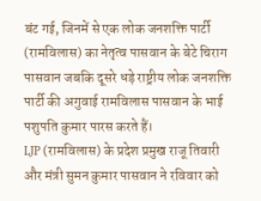बंट गई, जिनमें से एक लोक जनशक्ति पार्टी (रामविलास) का नेतृत्व पासवान के बेटे चिराग पासवान जबकि दूसरे धड़े राष्ट्रीय लोक जनशक्ति पार्टी की अगुवाई रामविलास पासवान के भाई पशुपति कुमार पारस करते हैं।
LJP (रामविलास) के प्रदेश प्रमुख राजू तिवारी और मंत्री सुमन कुमार पासवान ने रविवार को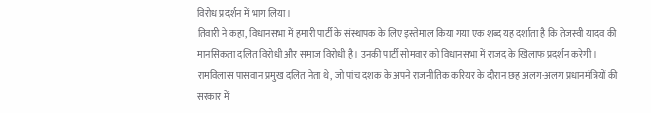विरोध प्रदर्शन में भाग लिया।
तिवारी ने कहा, विधानसभा में हमारी पार्टी के संस्थापक के लिए इस्तेमाल किया गया एक शब्द यह दर्शाता है कि तेजस्वी यादव की मानसिकता दलित विरोधी और समाज विरोधी है। उनकी पार्टी सोमवार को विधानसभा में राजद के खिलाफ प्रदर्शन करेगी।
रामविलास पासवान प्रमुख दलित नेता थे, जो पांच दशक के अपने राजनीतिक करियर के दौरान छह अलग-अलग प्रधानमंत्रियों की सरकार में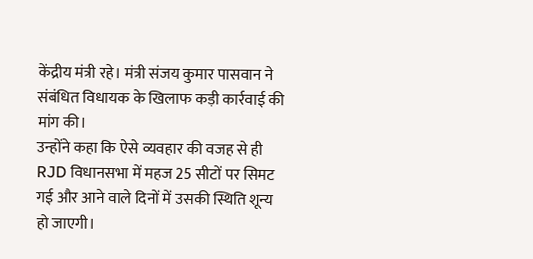केंद्रीय मंत्री रहे। मंत्री संजय कुमार पासवान ने संबंधित विधायक के खिलाफ कड़ी कार्रवाई की मांग की।
उन्होंने कहा कि ऐसे व्यवहार की वजह से ही RJD विधानसभा में महज 25 सीटों पर सिमट गई और आने वाले दिनों में उसकी स्थिति शून्य हो जाएगी।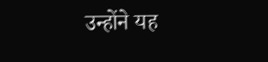उन्होंने यह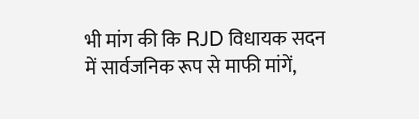भी मांग की कि RJD विधायक सदन में सार्वजनिक रूप से माफी मांगें,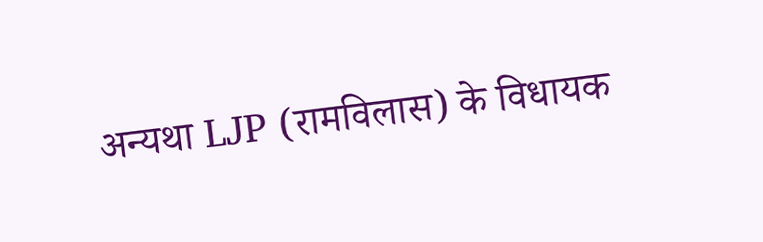अन्यथा LJP (रामविलास) के विधायक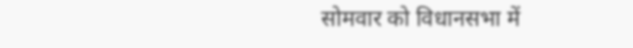सोमवार को विधानसभा में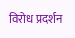विरोध प्रदर्शन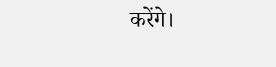करेंगे।